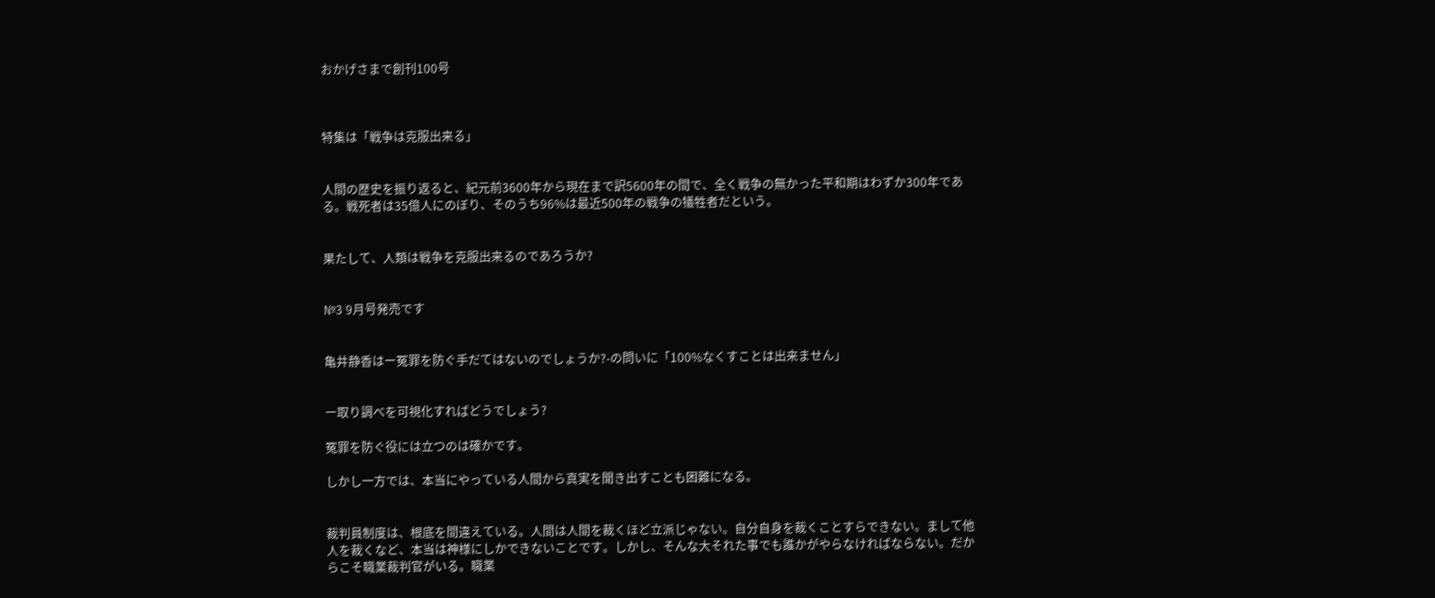おかげさまで創刊100号



特集は「戦争は克服出来る」


人間の歴史を振り返ると、紀元前3600年から現在まで訳5600年の間で、全く戦争の無かった平和期はわずか300年である。戦死者は35億人にのぼり、そのうち96%は最近500年の戦争の犠牲者だという。


果たして、人類は戦争を克服出来るのであろうか?


№3 9月号発売です


亀井静香はー冤罪を防ぐ手だてはないのでしょうか?-の問いに「100%なくすことは出来ません」


ー取り調べを可視化すればどうでしょう?

冤罪を防ぐ役には立つのは確かです。

しかし一方では、本当にやっている人間から真実を聞き出すことも困難になる。


裁判員制度は、根底を間違えている。人間は人間を裁くほど立派じゃない。自分自身を裁くことすらできない。まして他人を裁くなど、本当は神様にしかできないことです。しかし、そんな大それた事でも誰かがやらなければならない。だからこそ職業裁判官がいる。職業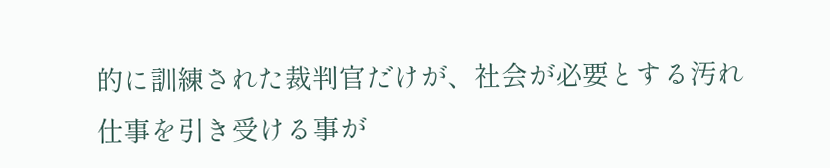的に訓練された裁判官だけが、社会が必要とする汚れ仕事を引き受ける事が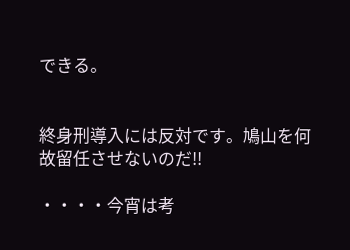できる。


終身刑導入には反対です。鳩山を何故留任させないのだ!!

・・・・今宵は考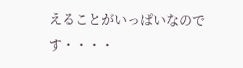えることがいっぱいなのです・・・・